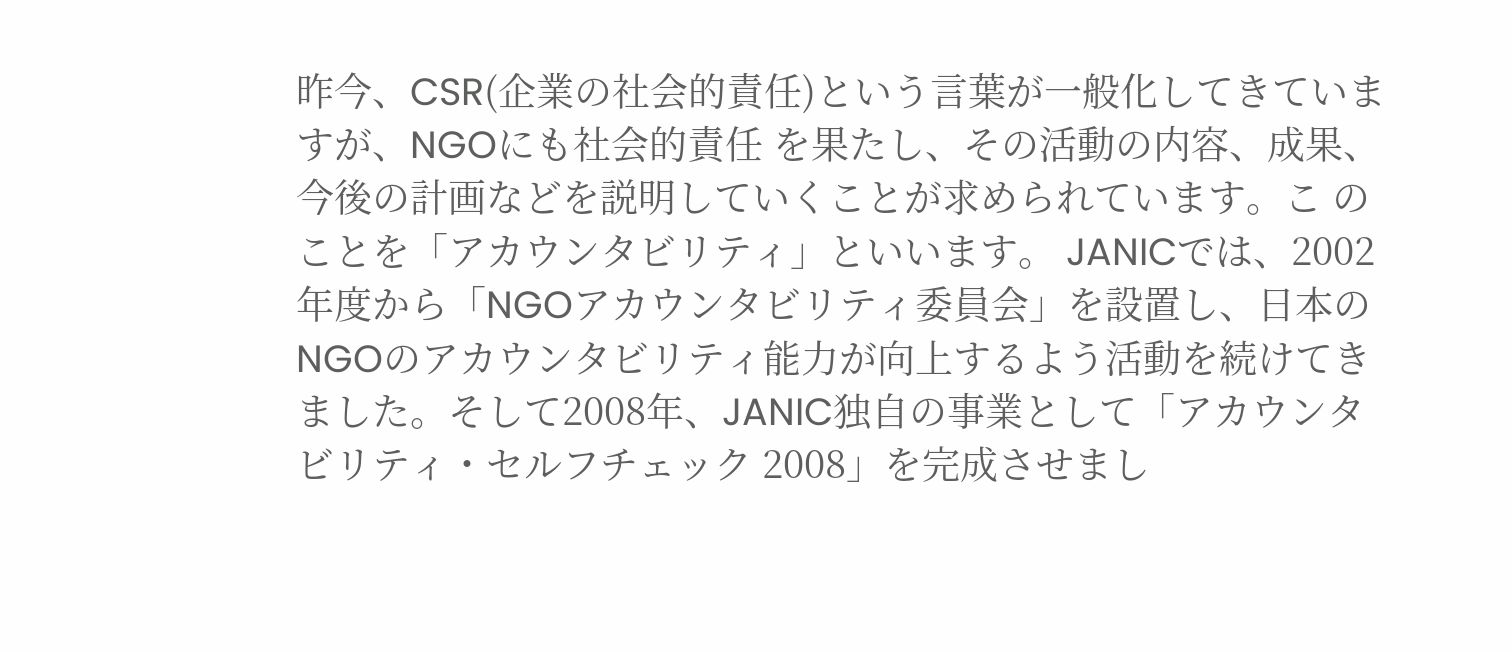昨今、CSR(企業の社会的責任)という言葉が一般化してきていますが、NGOにも社会的責任 を果たし、その活動の内容、成果、今後の計画などを説明していくことが求められています。こ のことを「アカウンタビリティ」といいます。 JANICでは、2002年度から「NGOアカウンタビリティ委員会」を設置し、日本のNGOのアカウンタビリティ能力が向上するよう活動を続けてきました。そして2008年、JANIC独自の事業として「アカウンタビリティ・セルフチェック 2008」を完成させまし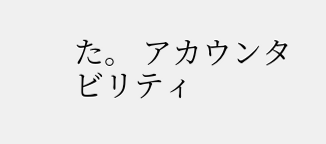た。 アカウンタビリティ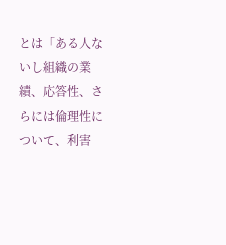とは「ある人ないし組織の業績、応答性、さらには倫理性について、利害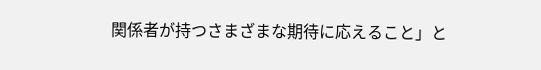関係者が持つさまざまな期待に応えること」と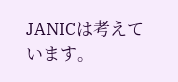JANICは考えています。